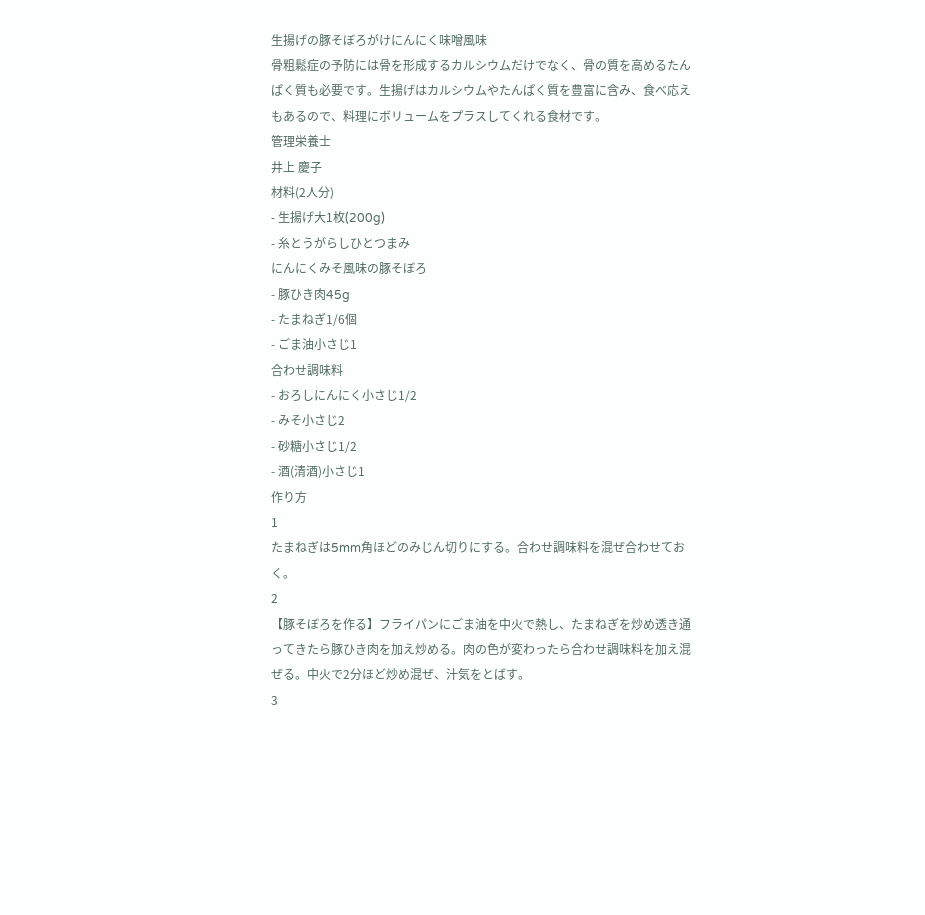生揚げの豚そぼろがけにんにく味噌風味
骨粗鬆症の予防には骨を形成するカルシウムだけでなく、骨の質を高めるたんぱく質も必要です。生揚げはカルシウムやたんぱく質を豊富に含み、食べ応えもあるので、料理にボリュームをプラスしてくれる食材です。
管理栄養士
井上 慶子
材料(2人分)
- 生揚げ大1枚(200g)
- 糸とうがらしひとつまみ
にんにくみそ風味の豚そぼろ
- 豚ひき肉45g
- たまねぎ1/6個
- ごま油小さじ1
合わせ調味料
- おろしにんにく小さじ1/2
- みそ小さじ2
- 砂糖小さじ1/2
- 酒(清酒)小さじ1
作り方
1
たまねぎは5mm角ほどのみじん切りにする。合わせ調味料を混ぜ合わせておく。
2
【豚そぼろを作る】フライパンにごま油を中火で熱し、たまねぎを炒め透き通ってきたら豚ひき肉を加え炒める。肉の色が変わったら合わせ調味料を加え混ぜる。中火で2分ほど炒め混ぜ、汁気をとばす。
3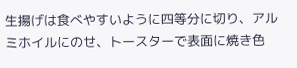生揚げは食べやすいように四等分に切り、アルミホイルにのせ、トースターで表面に焼き色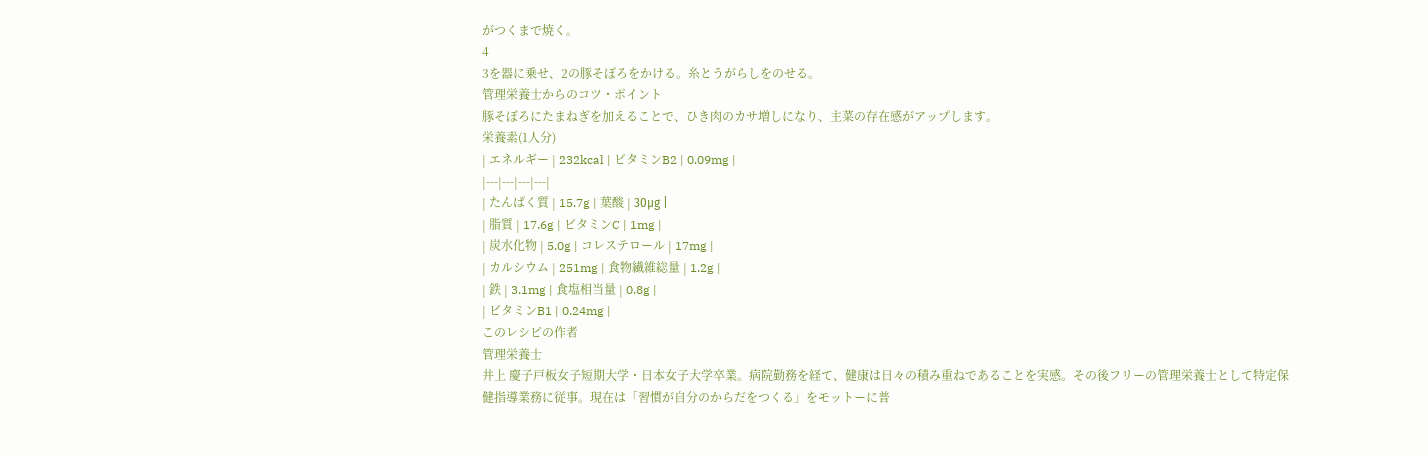がつくまで焼く。
4
3を器に乗せ、2の豚そぼろをかける。糸とうがらしをのせる。
管理栄養士からのコツ・ポイント
豚そぼろにたまねぎを加えることで、ひき肉のカサ増しになり、主菜の存在感がアップします。
栄養素(1人分)
| エネルギー | 232kcal | ビタミンB2 | 0.09mg |
|---|---|---|---|
| たんぱく質 | 15.7g | 葉酸 | 30μg |
| 脂質 | 17.6g | ビタミンC | 1mg |
| 炭水化物 | 5.0g | コレステロール | 17mg |
| カルシウム | 251mg | 食物繊維総量 | 1.2g |
| 鉄 | 3.1mg | 食塩相当量 | 0.8g |
| ビタミンB1 | 0.24mg |
このレシピの作者
管理栄養士
井上 慶子戸板女子短期大学・日本女子大学卒業。病院勤務を経て、健康は日々の積み重ねであることを実感。その後フリーの管理栄養士として特定保健指導業務に従事。現在は「習慣が自分のからだをつくる」をモットーに普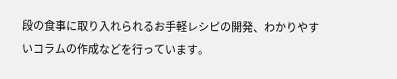段の食事に取り入れられるお手軽レシピの開発、わかりやすいコラムの作成などを行っています。